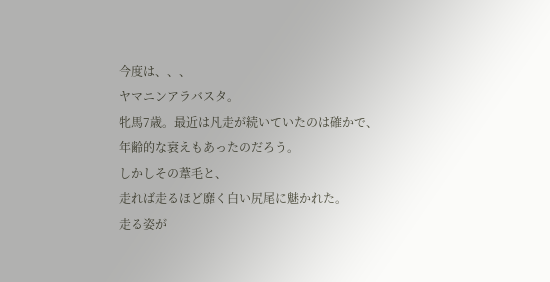今度は、、、
ヤマニンアラバスタ。
牝馬7歳。最近は凡走が続いていたのは確かで、
年齢的な衰えもあったのだろう。
しかしその葦毛と、
走れば走るほど靡く白い尻尾に魅かれた。
走る姿が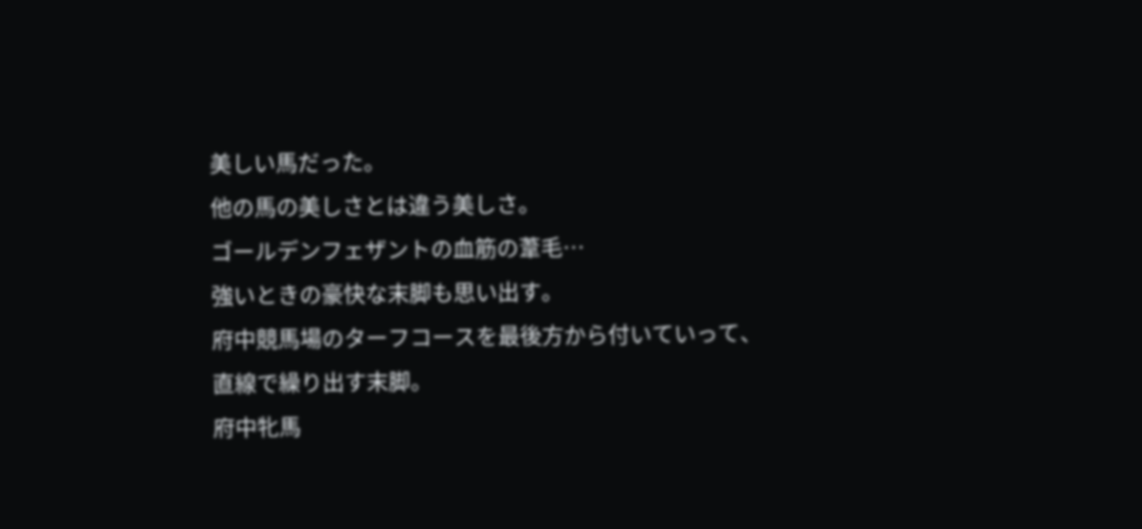美しい馬だった。
他の馬の美しさとは違う美しさ。
ゴールデンフェザントの血筋の葦毛…
強いときの豪快な末脚も思い出す。
府中競馬場のターフコースを最後方から付いていって、
直線で繰り出す末脚。
府中牝馬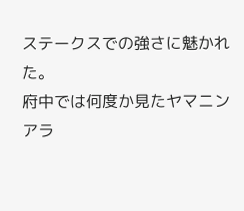ステークスでの強さに魅かれた。
府中では何度か見たヤマニンアラ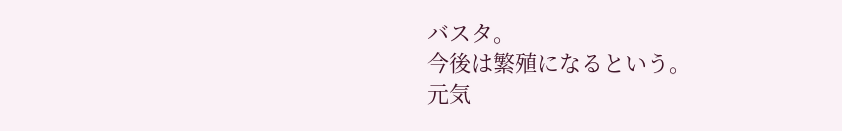バスタ。
今後は繁殖になるという。
元気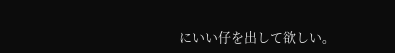にいい仔を出して欲しい。